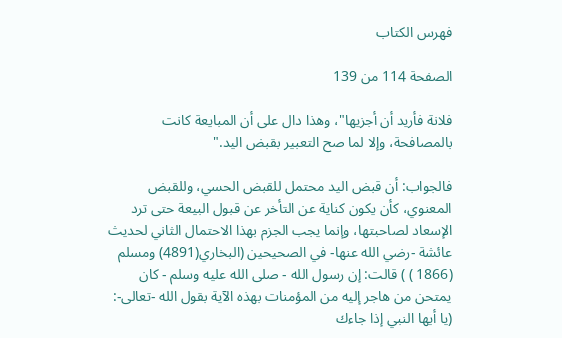فهرس الكتاب

الصفحة 114 من 139

فلانة فأريد أن أجزيها"، وهذا دال على أن المبايعة كانت بالمصافحة، وإلا لما صح التعبير بقبض اليد."

فالجواب: أن قبض اليد محتمل للقبض الحسي، وللقبض المعنوي، كأن يكون كناية عن التأخر عن قبول البيعة حتى ترد الإسعاد لصاحبتها، وإنما يجب الجزم بهذا الاحتمال الثاني لحديث عائشة -رضي الله عنها- في الصحيحين (البخاري(4891) ومسلم (1866 ) ) قالت: إن رسول الله - صلى الله عليه وسلم - كان يمتحن من هاجر إليه من المؤمنات بهذه الآية بقول الله -تعالى-: (يا أيها النبي إذا جاءك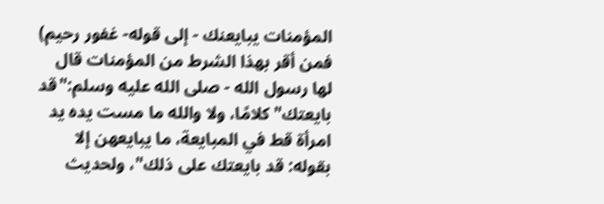المؤمنات يبايعنك - إلى قوله- غفور رحيم) فمن أقر بهذا الشرط من المؤمنات قال لها رسول الله - صلى الله عليه وسلم:"قد بايعتك"كلامًا، ولا والله ما مست يده يد امرأة قط في المبايعة، ما يبايعهن إلا بقوله: قد بايعتك على ذلك"، ولحديث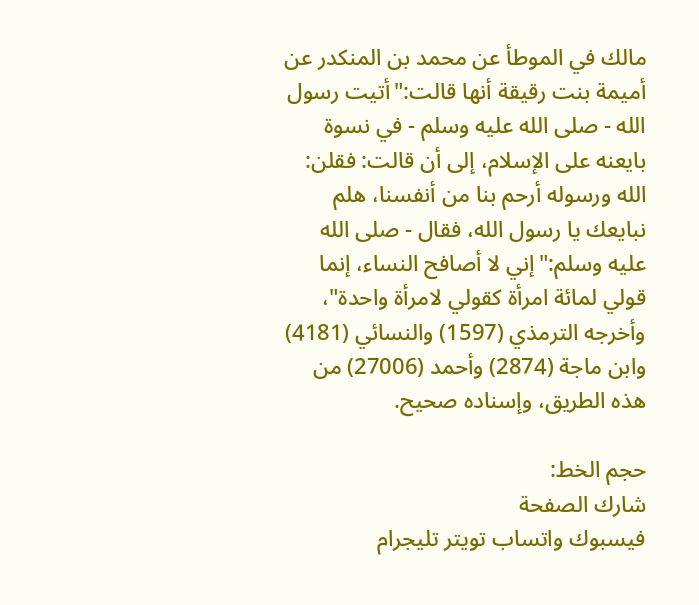مالك في الموطأ عن محمد بن المنكدر عن أميمة بنت رقيقة أنها قالت:"أتيت رسول الله - صلى الله عليه وسلم - في نسوة بايعنه على الإسلام، إلى أن قالت: فقلن: الله ورسوله أرحم بنا من أنفسنا، هلم نبايعك يا رسول الله، فقال - صلى الله عليه وسلم:"إني لا أصافح النساء، إنما قولي لمائة امرأة كقولي لامرأة واحدة"، وأخرجه الترمذي (1597) والنسائي (4181) وابن ماجة (2874) وأحمد (27006) من هذه الطريق، وإسناده صحيح.

حجم الخط:
شارك الصفحة
فيسبوك واتساب تويتر تليجرام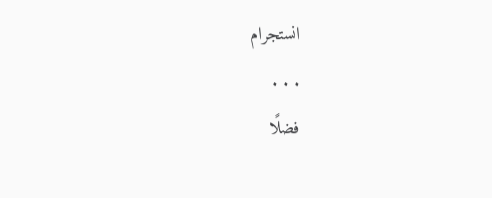انستجرام
. . .
فضلًا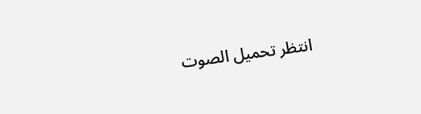انتظر تحميل الصوت